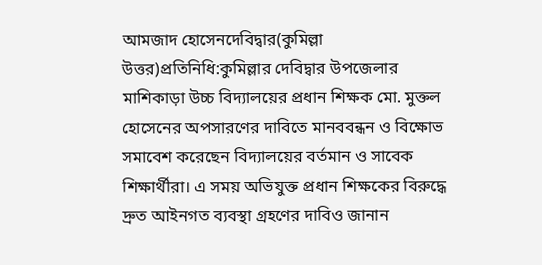আমজাদ হোসেনদেবিদ্বার(কুমিল্লা উত্তর)প্রতিনিধি:কুমিল্লার দেবিদ্বার উপজেলার মাশিকাড়া উচ্চ বিদ্যালয়ের প্রধান শিক্ষক মো. মুক্তল হোসেনের অপসারণের দাবিতে মানববন্ধন ও বিক্ষোভ সমাবেশ করেছেন বিদ্যালয়ের বর্তমান ও সাবেক শিক্ষার্থীরা। এ সময় অভিযুক্ত প্রধান শিক্ষকের বিরুদ্ধে দ্রুত আইনগত ব্যবস্থা গ্রহণের দাবিও জানান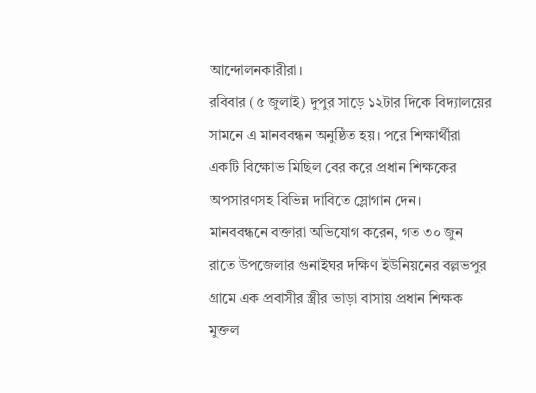আন্দোলনকারীরা।
রবিবার (৫ জুলাই) দুপুর সাড়ে ১২টার দিকে বিদ্যালয়ের সামনে এ মানববন্ধন অনুষ্ঠিত হয়। পরে শিক্ষার্থীরা একটি বিক্ষোভ মিছিল বের করে প্রধান শিক্ষকের অপসারণসহ বিভিন্ন দাবিতে স্লোগান দেন।
মানববন্ধনে বক্তারা অভিযোগ করেন, গত ৩০ জুন রাতে উপজেলার গুনাইঘর দক্ষিণ ইউনিয়নের বল্লভপুর গ্রামে এক প্রবাসীর স্ত্রীর ভাড়া বাসায় প্রধান শিক্ষক মুক্তল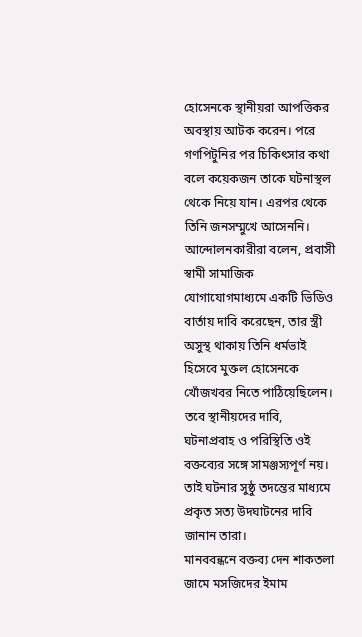হোসেনকে স্থানীয়রা আপত্তিকর অবস্থায় আটক করেন। পরে গণপিটুনির পর চিকিৎসার কথা বলে কয়েকজন তাকে ঘটনাস্থল থেকে নিয়ে যান। এরপর থেকে তিনি জনসম্মুখে আসেননি।
আন্দোলনকারীরা বলেন, প্রবাসী স্বামী সামাজিক যোগাযোগমাধ্যমে একটি ভিডিও বার্তায় দাবি করেছেন, তার স্ত্রী অসুস্থ থাকায় তিনি ধর্মভাই হিসেবে মুক্তল হোসেনকে খোঁজখবর নিতে পাঠিয়েছিলেন। তবে স্থানীয়দের দাবি, ঘটনাপ্রবাহ ও পরিস্থিতি ওই বক্তব্যের সঙ্গে সামঞ্জস্যপূর্ণ নয়। তাই ঘটনার সুষ্ঠু তদন্তের মাধ্যমে প্রকৃত সত্য উদঘাটনের দাবি জানান তারা।
মানববন্ধনে বক্তব্য দেন শাকতলা জামে মসজিদের ইমাম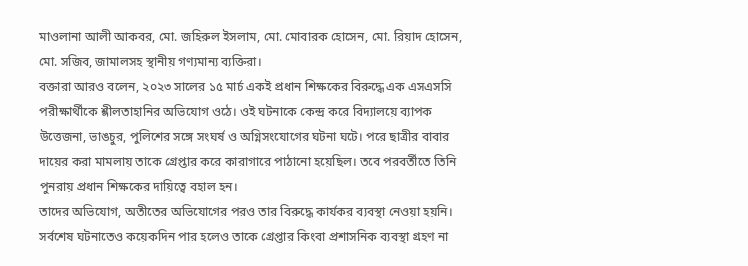মাওলানা আলী আকবর, মো. জহিরুল ইসলাম, মো. মোবারক হোসেন, মো. রিয়াদ হোসেন, মো. সজিব, জামালসহ স্থানীয় গণ্যমান্য ব্যক্তিরা।
বক্তারা আরও বলেন, ২০২৩ সালের ১৫ মার্চ একই প্রধান শিক্ষকের বিরুদ্ধে এক এসএসসি পরীক্ষার্থীকে শ্লীলতাহানির অভিযোগ ওঠে। ওই ঘটনাকে কেন্দ্র করে বিদ্যালয়ে ব্যাপক উত্তেজনা, ভাঙচুর, পুলিশের সঙ্গে সংঘর্ষ ও অগ্নিসংযোগের ঘটনা ঘটে। পরে ছাত্রীর বাবার দায়ের করা মামলায় তাকে গ্রেপ্তার করে কারাগারে পাঠানো হয়েছিল। তবে পরবর্তীতে তিনি পুনরায় প্রধান শিক্ষকের দায়িত্বে বহাল হন।
তাদের অভিযোগ, অতীতের অভিযোগের পরও তার বিরুদ্ধে কার্যকর ব্যবস্থা নেওয়া হয়নি। সর্বশেষ ঘটনাতেও কয়েকদিন পার হলেও তাকে গ্রেপ্তার কিংবা প্রশাসনিক ব্যবস্থা গ্রহণ না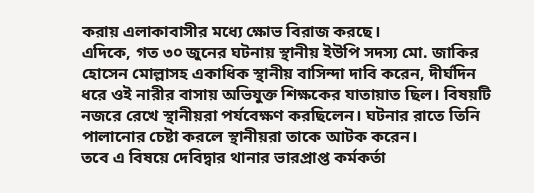করায় এলাকাবাসীর মধ্যে ক্ষোভ বিরাজ করছে।
এদিকে, গত ৩০ জুনের ঘটনায় স্থানীয় ইউপি সদস্য মো. জাকির হোসেন মোল্লাসহ একাধিক স্থানীয় বাসিন্দা দাবি করেন, দীর্ঘদিন ধরে ওই নারীর বাসায় অভিযুক্ত শিক্ষকের যাতায়াত ছিল। বিষয়টি নজরে রেখে স্থানীয়রা পর্যবেক্ষণ করছিলেন। ঘটনার রাতে তিনি পালানোর চেষ্টা করলে স্থানীয়রা তাকে আটক করেন।
তবে এ বিষয়ে দেবিদ্বার থানার ভারপ্রাপ্ত কর্মকর্তা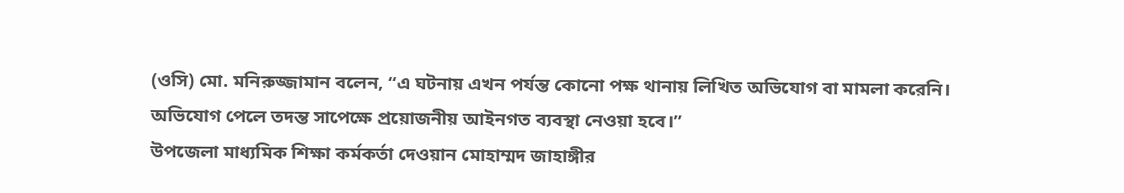(ওসি) মো. মনিরুজ্জামান বলেন, “এ ঘটনায় এখন পর্যন্ত কোনো পক্ষ থানায় লিখিত অভিযোগ বা মামলা করেনি। অভিযোগ পেলে তদন্ত সাপেক্ষে প্রয়োজনীয় আইনগত ব্যবস্থা নেওয়া হবে।”
উপজেলা মাধ্যমিক শিক্ষা কর্মকর্তা দেওয়ান মোহাম্মদ জাহাঙ্গীর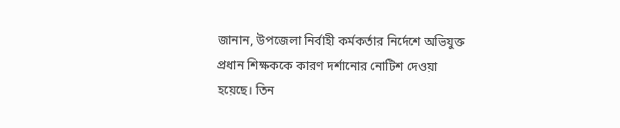জানান, উপজেলা নির্বাহী কর্মকর্তার নির্দেশে অভিযুক্ত প্রধান শিক্ষককে কারণ দর্শানোর নোটিশ দেওয়া হয়েছে। তিন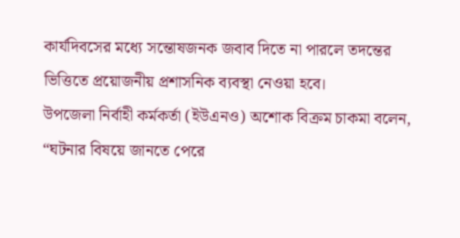কার্যদিবসের মধ্যে সন্তোষজনক জবাব দিতে না পারলে তদন্তের ভিত্তিতে প্রয়োজনীয় প্রশাসনিক ব্যবস্থা নেওয়া হবে।
উপজেলা নির্বাহী কর্মকর্তা (ইউএনও) অশোক বিক্রম চাকমা বলেন, “ঘটনার বিষয়ে জানতে পেরে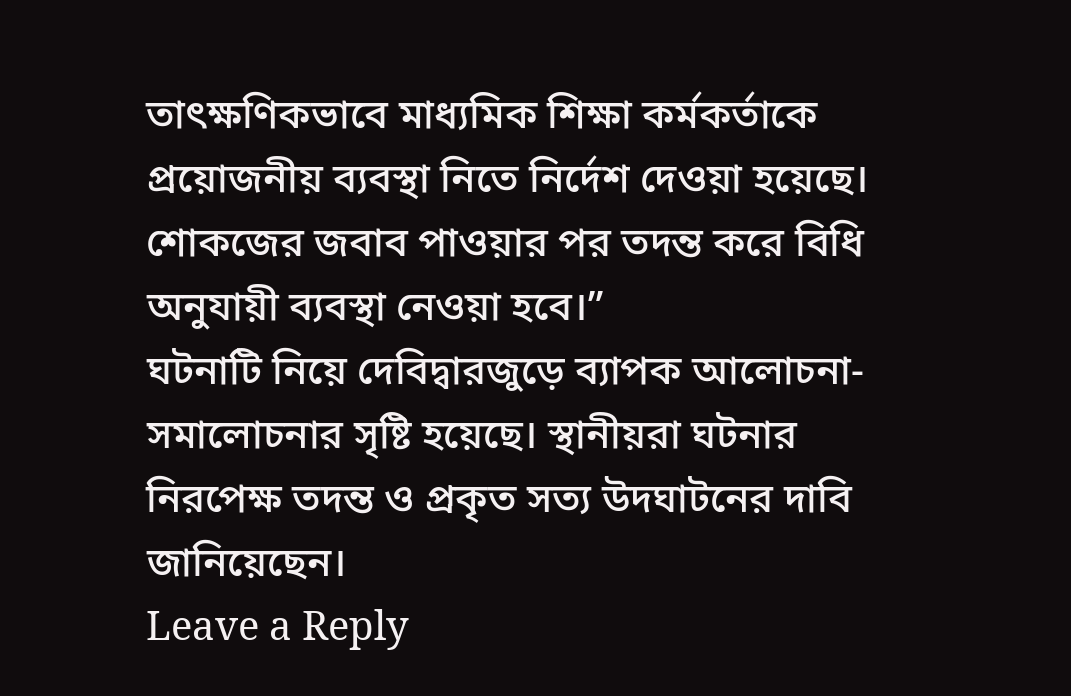তাৎক্ষণিকভাবে মাধ্যমিক শিক্ষা কর্মকর্তাকে প্রয়োজনীয় ব্যবস্থা নিতে নির্দেশ দেওয়া হয়েছে। শোকজের জবাব পাওয়ার পর তদন্ত করে বিধি অনুযায়ী ব্যবস্থা নেওয়া হবে।”
ঘটনাটি নিয়ে দেবিদ্বারজুড়ে ব্যাপক আলোচনা-সমালোচনার সৃষ্টি হয়েছে। স্থানীয়রা ঘটনার নিরপেক্ষ তদন্ত ও প্রকৃত সত্য উদঘাটনের দাবি জানিয়েছেন।
Leave a Reply